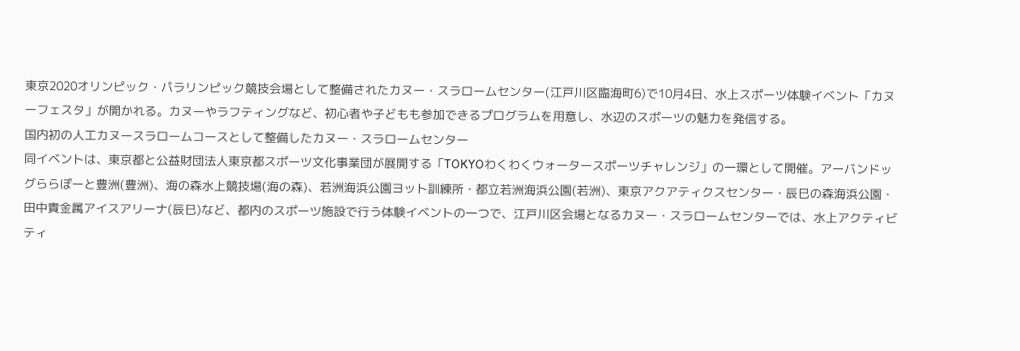東京2020オリンピック・パラリンピック競技会場として整備されたカヌー・スラロームセンター(江戸川区臨海町6)で10月4日、水上スポーツ体験イベント「カヌーフェスタ」が開かれる。カヌーやラフティングなど、初心者や子どもも参加できるプログラムを用意し、水辺のスポーツの魅力を発信する。
国内初の人工カヌースラロームコースとして整備したカヌー・スラロームセンター
同イベントは、東京都と公益財団法人東京都スポーツ文化事業団が展開する「TOKYOわくわくウォータースポーツチャレンジ」の一環として開催。アーバンドッグららぽーと豊洲(豊洲)、海の森水上競技場(海の森)、若洲海浜公園ヨット訓練所・都立若洲海浜公園(若洲)、東京アクアティクスセンター・辰巳の森海浜公園・田中貴金属アイスアリーナ(辰巳)など、都内のスポーツ施設で行う体験イベントの一つで、江戸川区会場となるカヌー・スラロームセンターでは、水上アクティビティ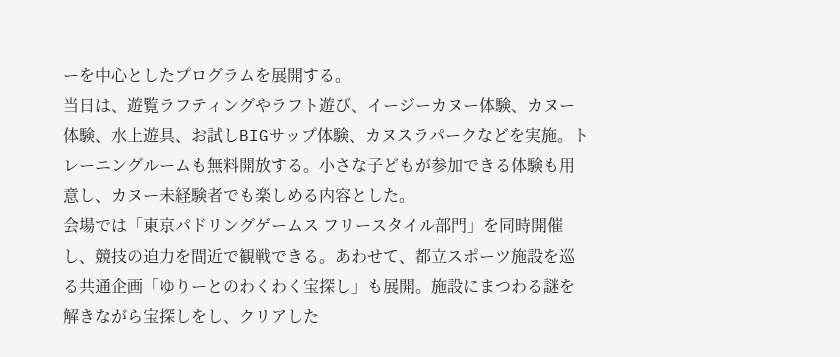ーを中心としたプログラムを展開する。
当日は、遊覧ラフティングやラフト遊び、イージーカヌー体験、カヌー体験、水上遊具、お試しBIGサップ体験、カヌスラパークなどを実施。トレーニングルームも無料開放する。小さな子どもが参加できる体験も用意し、カヌー未経験者でも楽しめる内容とした。
会場では「東京パドリングゲームス フリースタイル部門」を同時開催し、競技の迫力を間近で観戦できる。あわせて、都立スポーツ施設を巡る共通企画「ゆりーとのわくわく宝探し」も展開。施設にまつわる謎を解きながら宝探しをし、クリアした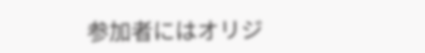参加者にはオリジ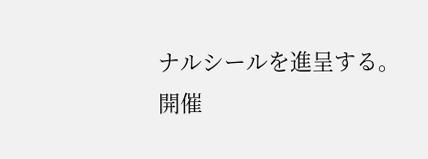ナルシールを進呈する。
開催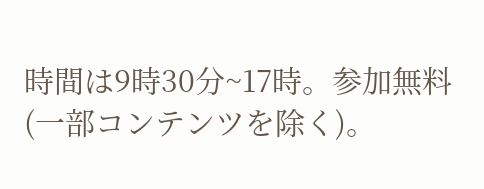時間は9時30分~17時。参加無料(一部コンテンツを除く)。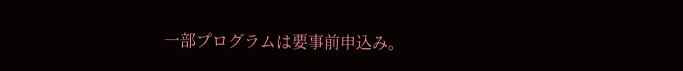一部プログラムは要事前申込み。